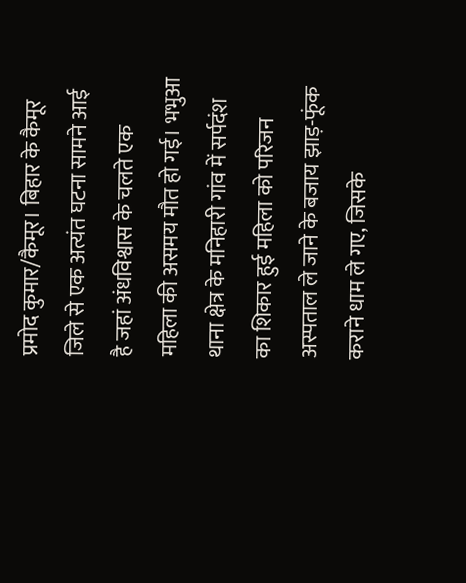प्रमोद कुमार/कैमूर। बिहार के कैमूर जिले से एक अत्यंत घटना सामने आई है जहां अंधविश्वास के चलते एक महिला की असमय मौत हो गई। भभुआ थाना क्षेत्र के मनिहारी गांव में सर्पदंश का शिकार हुई महिला को परिजन अस्पताल ले जाने के बजाय झाड़-फूंक कराने धाम ले गए, जिसके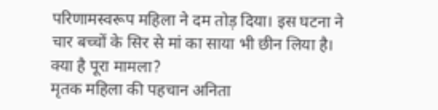परिणामस्वरूप महिला ने दम तोड़ दिया। इस घटना ने चार बच्चों के सिर से मां का साया भी छीन लिया है।
क्या है पूरा मामला?
मृतक महिला की पहचान अनिता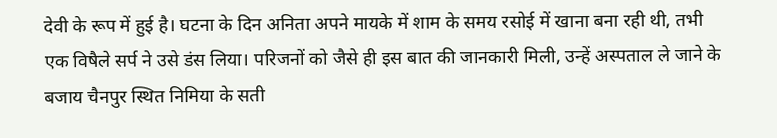देवी के रूप में हुई है। घटना के दिन अनिता अपने मायके में शाम के समय रसोई में खाना बना रही थी, तभी एक विषैले सर्प ने उसे डंस लिया। परिजनों को जैसे ही इस बात की जानकारी मिली, उन्हें अस्पताल ले जाने के बजाय चैनपुर स्थित निमिया के सती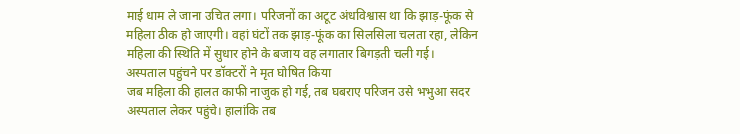माई धाम ले जाना उचित लगा। परिजनों का अटूट अंधविश्वास था कि झाड़-फूंक से महिला ठीक हो जाएगी। वहां घंटों तक झाड़-फूंक का सिलसिला चलता रहा, लेकिन महिला की स्थिति में सुधार होने के बजाय वह लगातार बिगड़ती चली गई।
अस्पताल पहुंचने पर डॉक्टरों ने मृत घोषित किया
जब महिला की हालत काफी नाजुक हो गई, तब घबराए परिजन उसे भभुआ सदर अस्पताल लेकर पहुंचे। हालांकि तब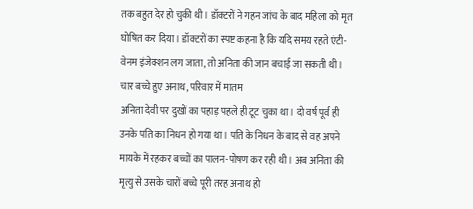तक बहुत देर हो चुकी थी। डॉक्टरों ने गहन जांच के बाद महिला को मृत घोषित कर दिया। डॉक्टरों का स्पष्ट कहना है कि यदि समय रहते एंटी-वेनम इंजेक्शन लग जाता, तो अनिता की जान बचाई जा सकती थी।
चार बच्चे हुए अनाथ, परिवार में मातम
अनिता देवी पर दुखों का पहाड़ पहले ही टूट चुका था। दो वर्ष पूर्व ही उनके पति का निधन हो गया था। पति के निधन के बाद से वह अपने मायके में रहकर बच्चों का पालन-पोषण कर रही थी। अब अनिता की मृत्यु से उसके चारों बच्चे पूरी तरह अनाथ हो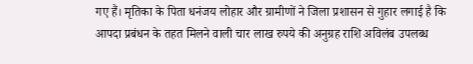गए हैं। मृतिका के पिता धनंजय लोहार और ग्रामीणों ने जिला प्रशासन से गुहार लगाई है कि आपदा प्रबंधन के तहत मिलने वाली चार लाख रुपये की अनुग्रह राशि अविलंब उपलब्ध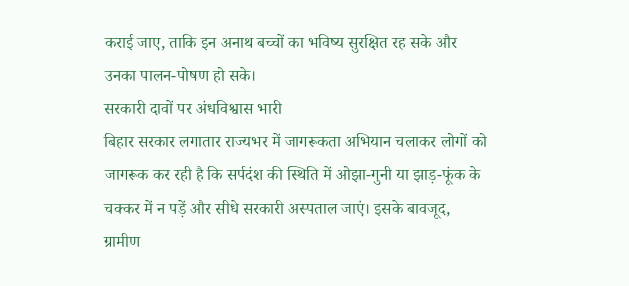कराई जाए, ताकि इन अनाथ बच्चों का भविष्य सुरक्षित रह सके और उनका पालन-पोषण हो सके।
सरकारी दावों पर अंधविश्वास भारी
बिहार सरकार लगातार राज्यभर में जागरूकता अभियान चलाकर लोगों को जागरूक कर रही है कि सर्पदंश की स्थिति में ओझा-गुनी या झाड़-फूंक के चक्कर में न पड़ें और सीधे सरकारी अस्पताल जाएं। इसके बावजूद, ग्रामीण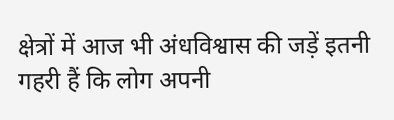क्षेत्रों में आज भी अंधविश्वास की जड़ें इतनी गहरी हैं कि लोग अपनी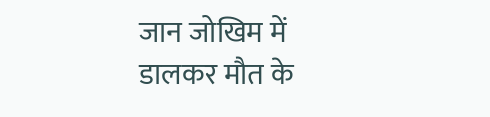जान जोखिम में डालकर मौत के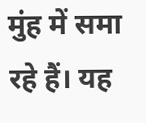मुंह में समा रहे हैं। यह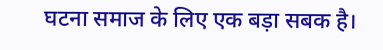घटना समाज के लिए एक बड़ा सबक है।